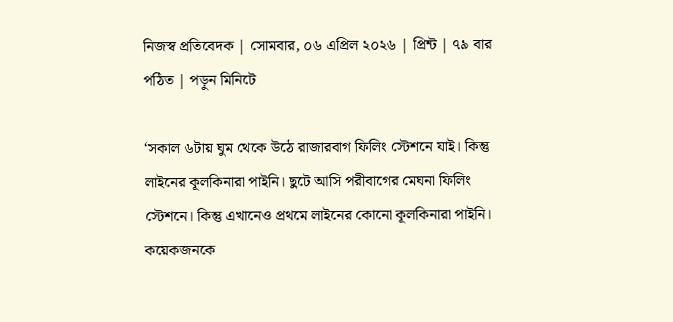নিজস্ব প্রতিবেদক | সোমবার, ০৬ এপ্রিল ২০২৬ | প্রিন্ট | ৭৯ বার পঠিত | পড়ুন মিনিটে

‘সকাল ৬টায় ঘুম থেকে উঠে রাজারবাগ ফিলিং স্টেশনে যাই। কিন্তু লাইনের কূলকিনারা পাইনি। ছুটে আসি পরীবাগের মেঘনা ফিলিং স্টেশনে। কিন্তু এখানেও প্রথমে লাইনের কোনো কূলকিনারা পাইনি। কয়েকজনকে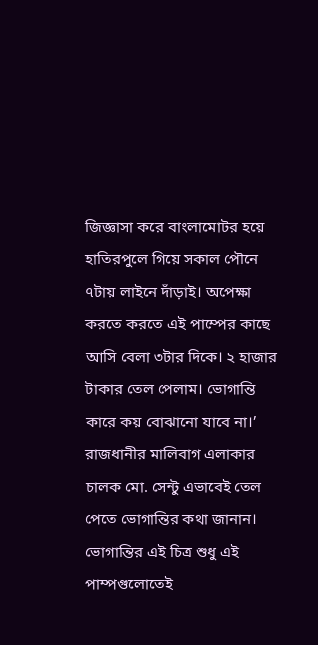জিজ্ঞাসা করে বাংলামোটর হয়ে হাতিরপুলে গিয়ে সকাল পৌনে ৭টায় লাইনে দাঁড়াই। অপেক্ষা করতে করতে এই পাম্পের কাছে আসি বেলা ৩টার দিকে। ২ হাজার টাকার তেল পেলাম। ভোগান্তি কারে কয় বোঝানো যাবে না।’
রাজধানীর মালিবাগ এলাকার চালক মো. সেন্টু এভাবেই তেল পেতে ভোগান্তির কথা জানান। ভোগান্তির এই চিত্র শুধু এই পাম্পগুলোতেই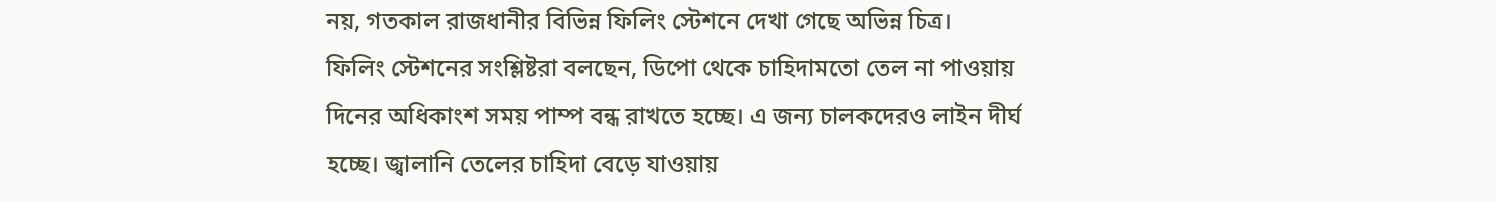নয়, গতকাল রাজধানীর বিভিন্ন ফিলিং স্টেশনে দেখা গেছে অভিন্ন চিত্র।
ফিলিং স্টেশনের সংশ্লিষ্টরা বলছেন, ডিপো থেকে চাহিদামতো তেল না পাওয়ায় দিনের অধিকাংশ সময় পাম্প বন্ধ রাখতে হচ্ছে। এ জন্য চালকদেরও লাইন দীর্ঘ হচ্ছে। জ্বালানি তেলের চাহিদা বেড়ে যাওয়ায়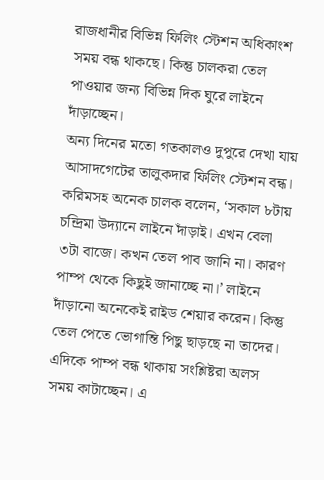রাজধানীর বিভিন্ন ফিলিং স্টেশন অধিকাংশ সময় বন্ধ থাকছে। কিন্তু চালকরা তেল পাওয়ার জন্য বিভিন্ন দিক ঘুরে লাইনে দাঁড়াচ্ছেন।
অন্য দিনের মতো গতকালও দুপুরে দেখা যায় আসাদগেটের তালুকদার ফিলিং স্টেশন বন্ধ। করিমসহ অনেক চালক বলেন, ‘সকাল ৮টায় চন্দ্রিমা উদ্যানে লাইনে দাঁড়াই। এখন বেলা ৩টা বাজে। কখন তেল পাব জানি না। কারণ পাম্প থেকে কিছুই জানাচ্ছে না।’ লাইনে দাঁড়ানো অনেকেই রাইড শেয়ার করেন। কিন্তু তেল পেতে ভোগান্তি পিছু ছাড়ছে না তাদের।
এদিকে পাম্প বন্ধ থাকায় সংশ্লিষ্টরা অলস সময় কাটাচ্ছেন। এ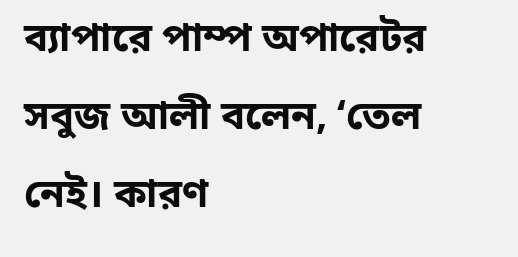ব্যাপারে পাম্প অপারেটর সবুজ আলী বলেন, ‘তেল নেই। কারণ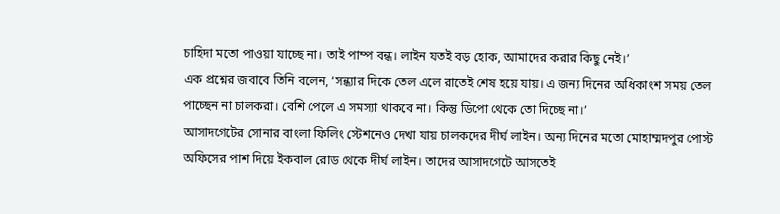চাহিদা মতো পাওয়া যাচ্ছে না। তাই পাম্প বন্ধ। লাইন যতই বড় হোক, আমাদের করার কিছু নেই।’
এক প্রশ্নের জবাবে তিনি বলেন, ‘সন্ধ্যার দিকে তেল এলে রাতেই শেষ হয়ে যায়। এ জন্য দিনের অধিকাংশ সময় তেল পাচ্ছেন না চালকরা। বেশি পেলে এ সমস্যা থাকবে না। কিন্তু ডিপো থেকে তো দিচ্ছে না।’
আসাদগেটের সোনার বাংলা ফিলিং স্টেশনেও দেখা যায় চালকদের দীর্ঘ লাইন। অন্য দিনের মতো মোহাম্মদপুর পোস্ট অফিসের পাশ দিয়ে ইকবাল রোড থেকে দীর্ঘ লাইন। তাদের আসাদগেটে আসতেই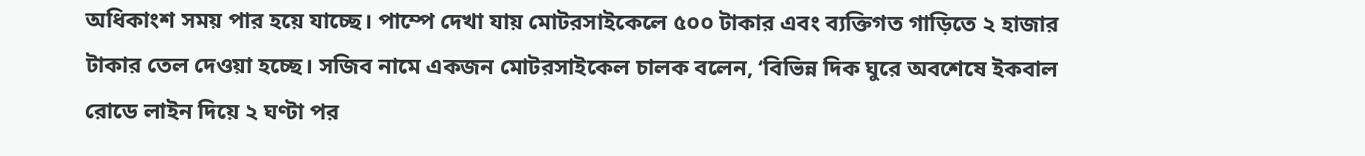অধিকাংশ সময় পার হয়ে যাচ্ছে। পাম্পে দেখা যায় মোটরসাইকেলে ৫০০ টাকার এবং ব্যক্তিগত গাড়িতে ২ হাজার টাকার তেল দেওয়া হচ্ছে। সজিব নামে একজন মোটরসাইকেল চালক বলেন, ‘বিভিন্ন দিক ঘুরে অবশেষে ইকবাল রোডে লাইন দিয়ে ২ ঘণ্টা পর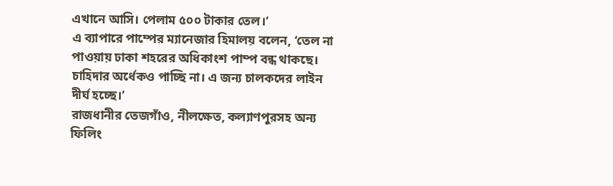এখানে আসি। পেলাম ৫০০ টাকার তেল।’
এ ব্যাপারে পাম্পের ম্যানেজার হিমালয় বলেন, ‘তেল না পাওয়ায় ঢাকা শহরের অধিকাংশ পাম্প বন্ধ থাকছে। চাহিদার অর্ধেকও পাচ্ছি না। এ জন্য চালকদের লাইন দীর্ঘ হচ্ছে।’
রাজধানীর তেজগাঁও, নীলক্ষেত, কল্যাণপুরসহ অন্য ফিলিং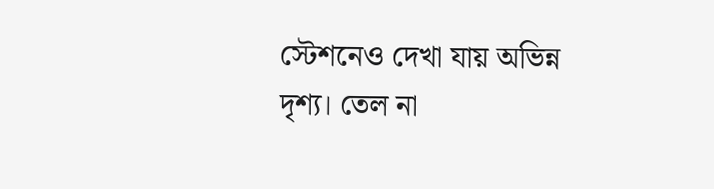স্টেশনেও দেখা যায় অভিন্ন দৃশ্য। তেল না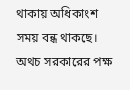থাকায় অধিকাংশ সময় বন্ধ থাকছে। অথচ সরকারের পক্ষ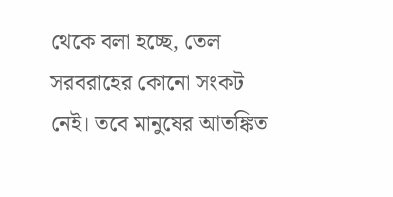থেকে বলা হচ্ছে, তেল সরবরাহের কোনো সংকট নেই। তবে মানুষের আতঙ্কিত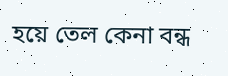হয়ে তেল কেনা বন্ধ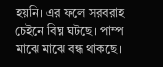হয়নি। এর ফলে সরবরাহ চেইনে বিঘ্ন ঘটছে। পাম্প মাঝে মাঝে বন্ধ থাকছে।